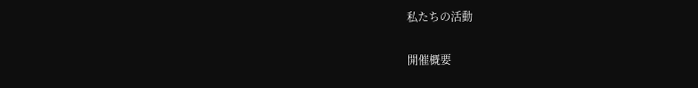私たちの活動

開催概要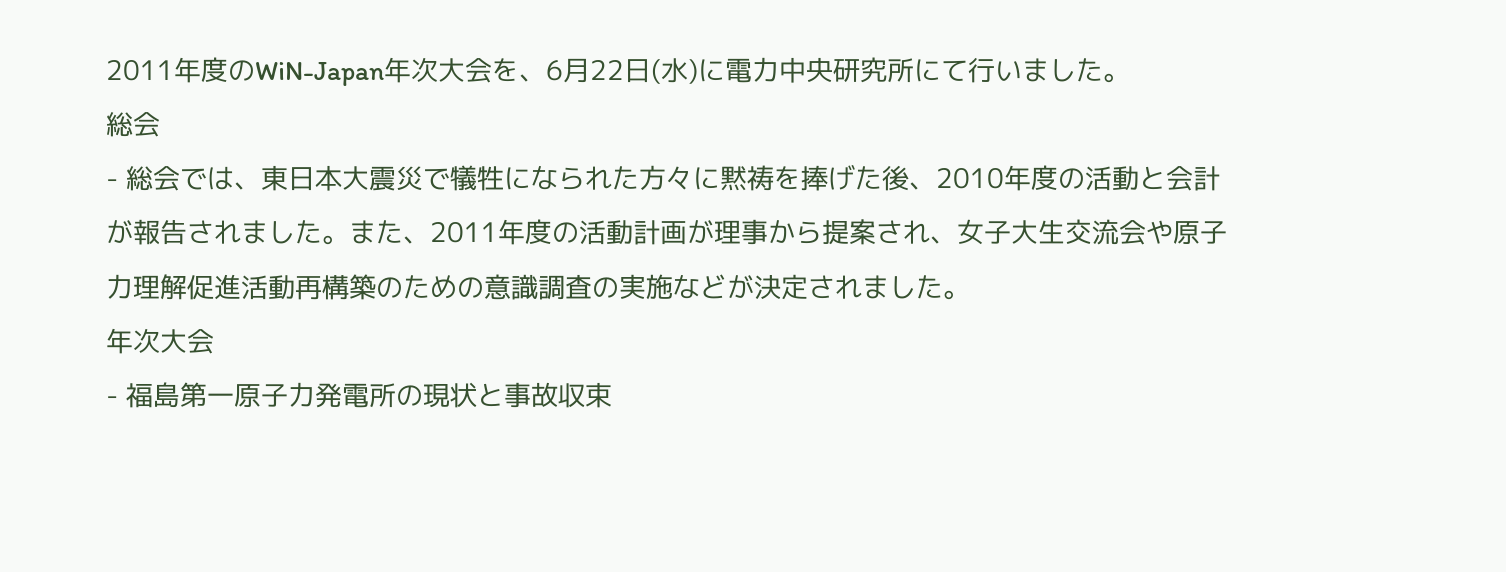2011年度のWiN-Japan年次大会を、6月22日(水)に電力中央研究所にて行いました。
総会
- 総会では、東日本大震災で犠牲になられた方々に黙祷を捧げた後、2010年度の活動と会計が報告されました。また、2011年度の活動計画が理事から提案され、女子大生交流会や原子力理解促進活動再構築のための意識調査の実施などが決定されました。
年次大会
- 福島第一原子力発電所の現状と事故収束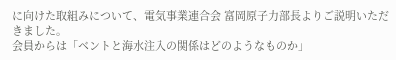に向けた取組みについて、電気事業連合会 富岡原子力部長よりご説明いただきました。
会員からは「ベントと海水注入の関係はどのようなものか」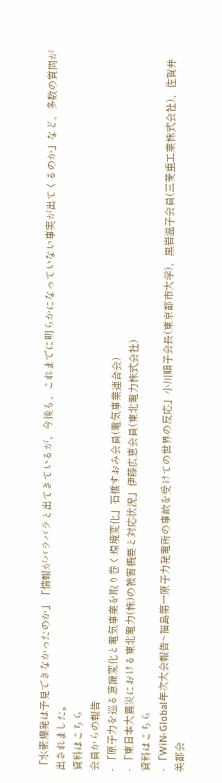「水素爆発は予見できなかったのか」「情報がバラバラと出てきているが、今後も、これまでに明らかになっていない事実が出てくるのか」など、多数の質問が出されました。
資料はこちら
会員からの報告
- 「原子力を巡る意識変化と電気事業を取り巻く環境変化」石橋すおみ会員(電気事業連合会)
- 「東日本大震災における東北電力(株)の被害概要と対応状況」伊藤広恵会員(東北電力株式会社)
資料はこちら
- 「WiN-Global年次大会報告~福島第一原子力発電所の事故を受けての世界の反応」小川順子会長(東京都市大学)、黒岩温子会員(三菱重工業株式会社)、佐賀井美都会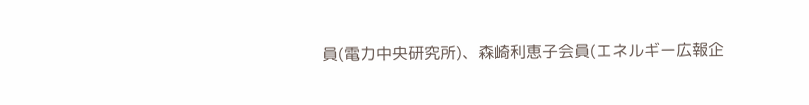員(電力中央研究所)、森崎利恵子会員(エネルギー広報企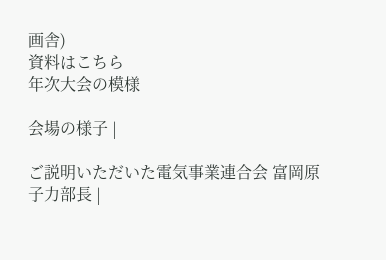画舎)
資料はこちら
年次大会の模様

会場の様子 |

ご説明いただいた電気事業連合会 富岡原子力部長 |